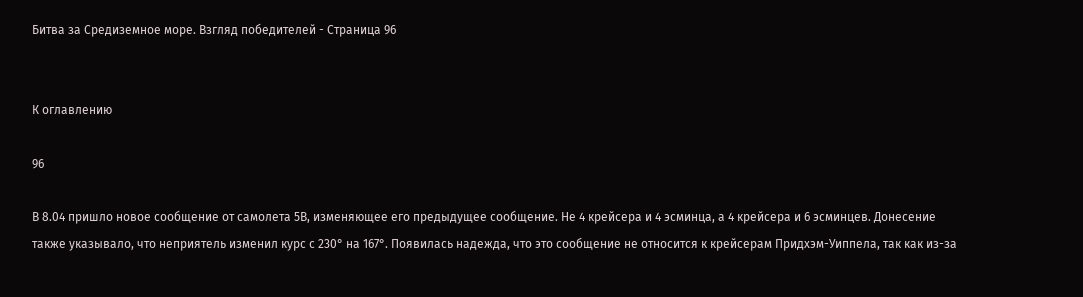Битва за Средиземное море. Взгляд победителей - Страница 96


К оглавлению

96

В 8.04 пришло новое сообщение от самолета 5В, изменяющее его предыдущее сообщение. Не 4 крейсера и 4 эсминца, а 4 крейсера и 6 эсминцев. Донесение также указывало, что неприятель изменил курс с 230° на 167°. Появилась надежда, что это сообщение не относится к крейсерам Придхэм-Уиппела, так как из-за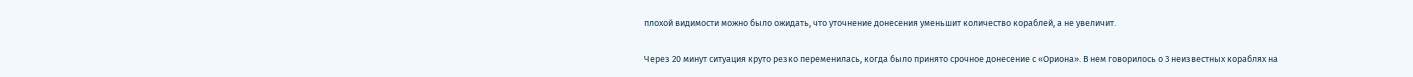плохой видимости можно было ожидать, что уточнение донесения уменьшит количество кораблей, а не увеличит.

Через 20 минут ситуация круто резко переменилась, когда было принято срочное донесение с «Ориона». В нем говорилось о 3 неизвестных кораблях на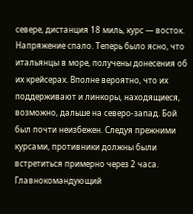севере, дистанция 18 миль, курс — восток. Напряжение спало. Теперь было ясно, что итальянцы в море, получены донесения об их крейсерах. Вполне вероятно, что их поддерживают и линкоры, находящиеся, возможно, дальше на северо-запад. Бой был почти неизбежен. Следуя прежними курсами, противники должны были встретиться примерно через 2 часа. Главнокомандующий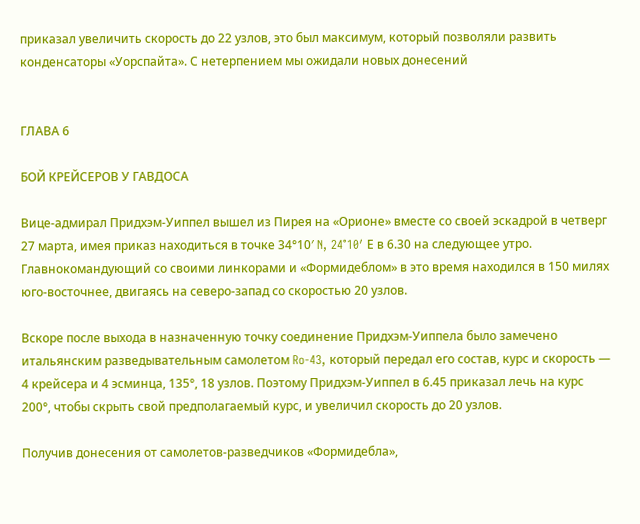приказал увеличить скорость до 22 узлов, это был максимум, который позволяли развить конденсаторы «Уорспайта». С нетерпением мы ожидали новых донесений


ГЛАВА 6

БОЙ КРЕЙСЕРОВ У ГАВДОСА

Вице-адмирал Придхэм-Уиппел вышел из Пирея на «Орионе» вместе со своей эскадрой в четверг 27 марта, имея приказ находиться в точке 34°10′ N, 24°10′ Е в 6.30 на следующее утро. Главнокомандующий со своими линкорами и «Формидеблом» в это время находился в 150 милях юго-восточнее, двигаясь на северо-запад со скоростью 20 узлов.

Вскоре после выхода в назначенную точку соединение Придхэм-Уиппела было замечено итальянским разведывательным самолетом Ro-43, который передал его состав, курс и скорость — 4 крейсера и 4 эсминца, 135°, 18 узлов. Поэтому Придхэм-Уиппел в 6.45 приказал лечь на курс 200°, чтобы скрыть свой предполагаемый курс, и увеличил скорость до 20 узлов.

Получив донесения от самолетов-разведчиков «Формидебла»,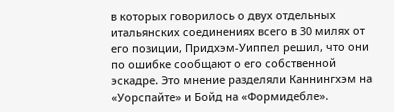в которых говорилось о двух отдельных итальянских соединениях всего в 30 милях от его позиции, Придхэм-Уиппел решил, что они по ошибке сообщают о его собственной эскадре. Это мнение разделяли Каннингхэм на «Уорспайте» и Бойд на «Формидебле».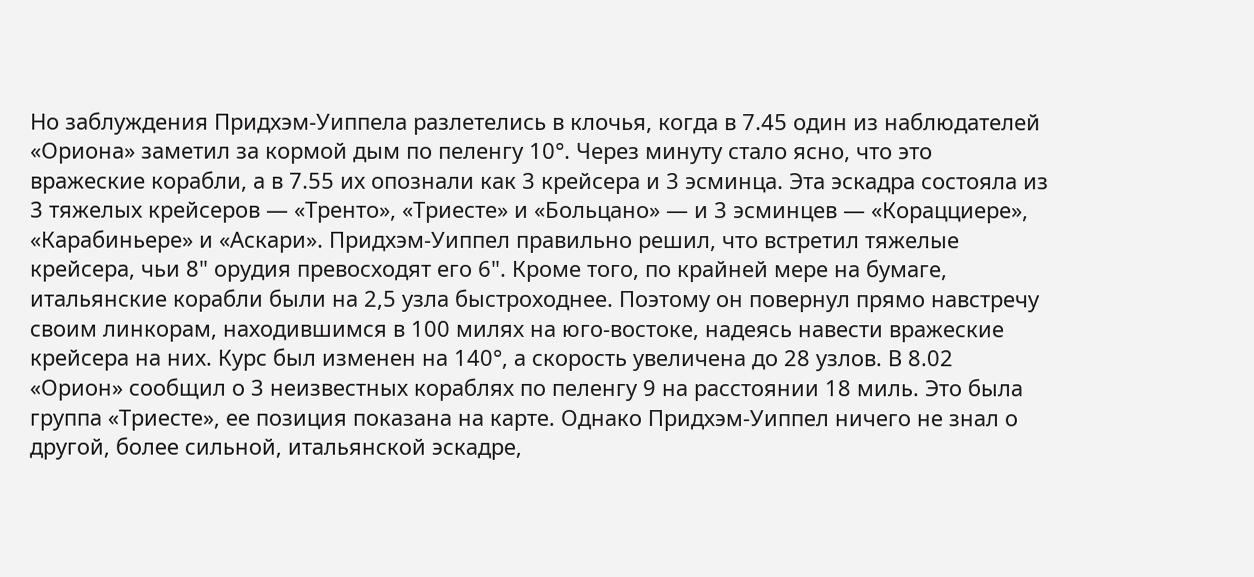Но заблуждения Придхэм-Уиппела разлетелись в клочья, когда в 7.45 один из наблюдателей «Ориона» заметил за кормой дым по пеленгу 10°. Через минуту стало ясно, что это вражеские корабли, а в 7.55 их опознали как 3 крейсера и 3 эсминца. Эта эскадра состояла из 3 тяжелых крейсеров — «Тренто», «Триесте» и «Больцано» — и 3 эсминцев — «Корацциере», «Карабиньере» и «Аскари». Придхэм-Уиппел правильно решил, что встретил тяжелые крейсера, чьи 8" орудия превосходят его 6". Кроме того, по крайней мере на бумаге, итальянские корабли были на 2,5 узла быстроходнее. Поэтому он повернул прямо навстречу своим линкорам, находившимся в 100 милях на юго-востоке, надеясь навести вражеские крейсера на них. Курс был изменен на 140°, а скорость увеличена до 28 узлов. В 8.02 «Орион» сообщил о 3 неизвестных кораблях по пеленгу 9 на расстоянии 18 миль. Это была группа «Триесте», ее позиция показана на карте. Однако Придхэм-Уиппел ничего не знал о другой, более сильной, итальянской эскадре,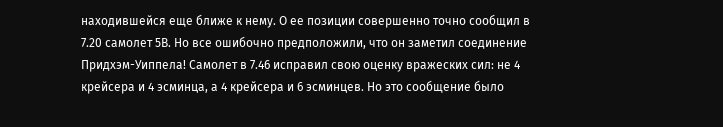находившейся еще ближе к нему. О ее позиции совершенно точно сообщил в 7.20 самолет 5В. Но все ошибочно предположили, что он заметил соединение Придхэм-Уиппела! Самолет в 7.46 исправил свою оценку вражеских сил: не 4 крейсера и 4 эсминца, а 4 крейсера и 6 эсминцев. Но это сообщение было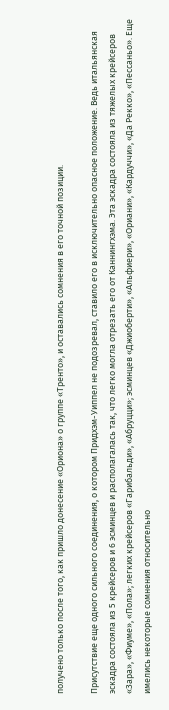получено только после того, как пришло донесение «Ориона» о группе «Тренто», и оставались сомнения в его точной позиции.

Присутствие еще одного сильного соединения, о котором Придхэм-Уиппел не подозревал, ставило его в исключительно опасное положение. Ведь итальянская эскадра состояла из 5 крейсеров и 6 эсминцев и располагалась так, что легко могла отрезать его от Каннингхэма. Эта эскадра состояла из тяжелых крейсеров «Зара», «Фиуме», «Пола»; легких крейсеров «Гарибальди», «Абруцци»; эсминцев «Джиоберти», «Альфиери», «Ориани», «Кардуччи», «Да Рекко», «Пессаньо». Еще имелись некоторые сомнения относительно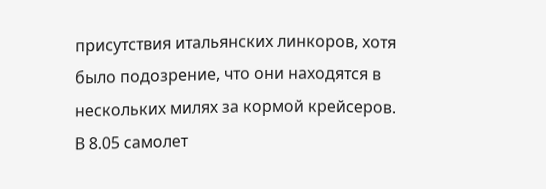присутствия итальянских линкоров, хотя было подозрение, что они находятся в нескольких милях за кормой крейсеров. В 8.05 самолет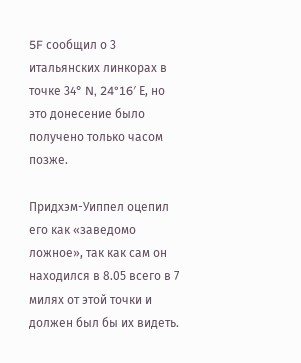5F сообщил о 3 итальянских линкорах в точке 34° N, 24°16′ Е, но это донесение было получено только часом позже.

Придхэм-Уиппел оцепил его как «заведомо ложное», так как сам он находился в 8.05 всего в 7 милях от этой точки и должен был бы их видеть.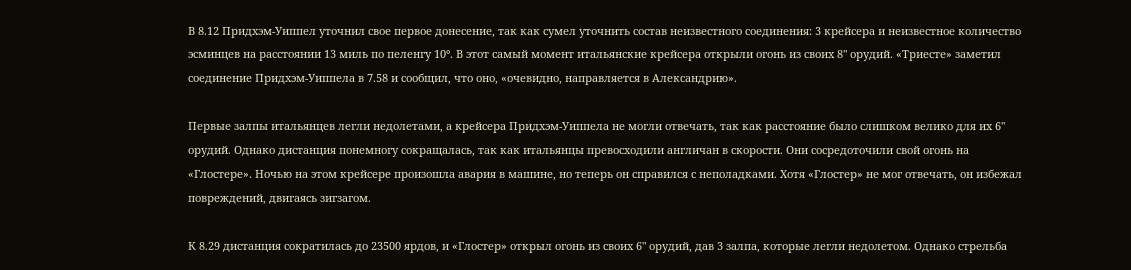В 8.12 Придхэм-Уиппел уточнил свое первое донесение, так как сумел уточнить состав неизвестного соединения: 3 крейсера и неизвестное количество эсминцев на расстоянии 13 миль по пеленгу 10°. В этот самый момент итальянские крейсера открыли огонь из своих 8" орудий. «Триесте» заметил соединение Придхэм-Уиппела в 7.58 и сообщил, что оно, «очевидно, направляется в Александрию».

Первые залпы итальянцев легли недолетами, а крейсера Придхэм-Уиппела не могли отвечать, так как расстояние было слишком велико для их 6" орудий. Однако дистанция понемногу сокращалась, так как итальянцы превосходили англичан в скорости. Они сосредоточили свой огонь на «Глостере». Ночью на этом крейсере произошла авария в машине, но теперь он справился с неполадками. Хотя «Глостер» не мог отвечать, он избежал повреждений, двигаясь зигзагом.

К 8.29 дистанция сократилась до 23500 ярдов, и «Глостер» открыл огонь из своих 6" орудий, дав 3 залпа, которые легли недолетом. Однако стрельба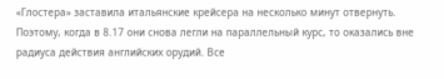«Глостера» заставила итальянские крейсера на несколько минут отвернуть. Поэтому, когда в 8.17 они снова легли на параллельный курс, то оказались вне радиуса действия английских орудий. Все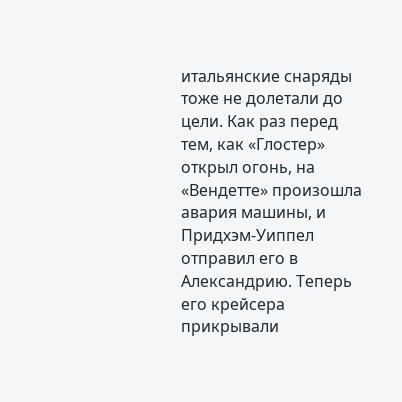итальянские снаряды тоже не долетали до цели. Как раз перед тем, как «Глостер» открыл огонь, на «Вендетте» произошла авария машины, и Придхэм-Уиппел отправил его в Александрию. Теперь его крейсера прикрывали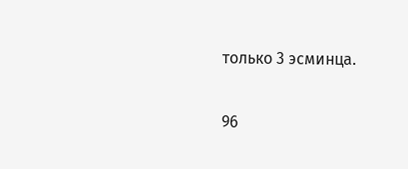только 3 эсминца.

96